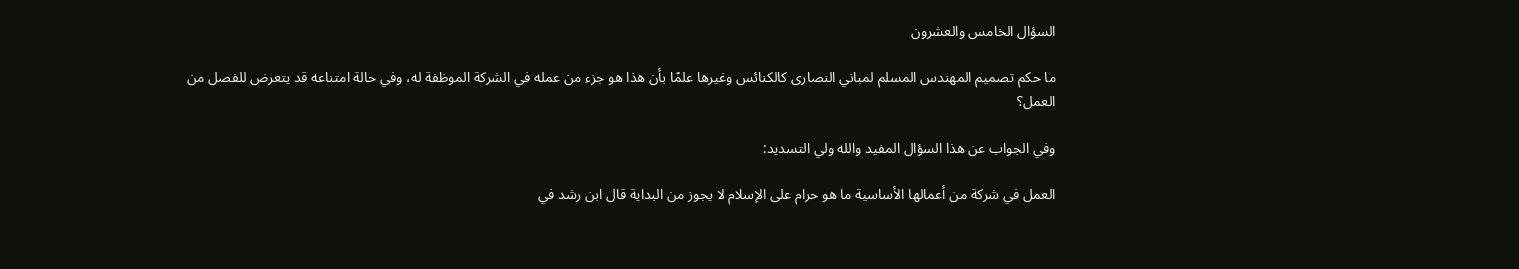السؤال الخامس والعشرون

ما حكم تصميم المهندس المسلم لمباني النصارى كالكنائس وغيرها علمًا بأن هذا هو جزء من عمله في الشركة الموظفة له، وفي حالة امتناعه قد يتعرض للفصل من العمل؟

وفي الجواب عن هذا السؤال المفيد والله ولي التسديد:

العمل في شركة من أعمالها الأساسية ما هو حرام على الإسلام لا يجوز من البداية قال ابن رشد في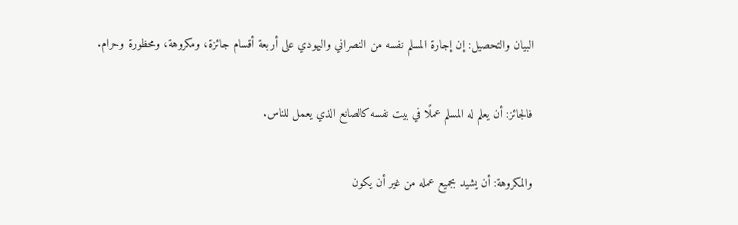البيان والتحصيل: إن إجارة المسلم نفسه من النصراني واليهودي على أربعة أقسام جائزة، ومكروهة، ومحظورة وحرام.

فالجائز: أن يعلم له المسلم عملًا في بيت نفسه كالصانع الذي يعمل للناس.

والمكروهة: أن يشيد بجميع عمله من غير أن يكون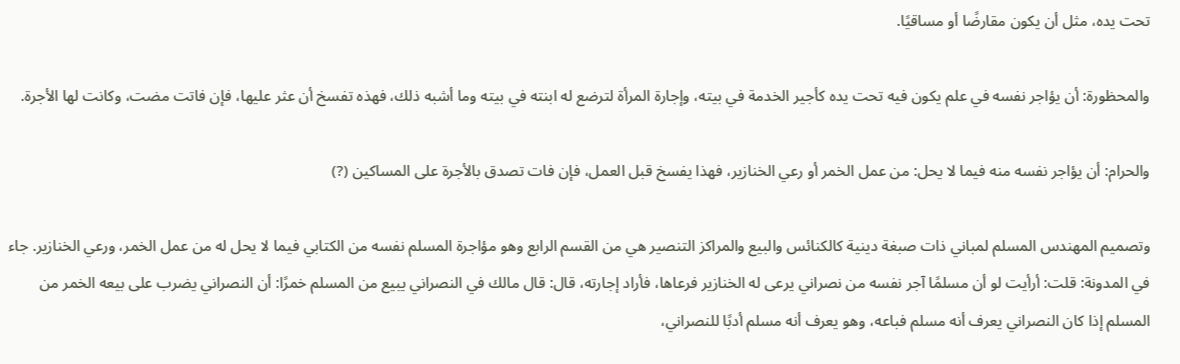تحت يده، مثل أن يكون مقارضًا أو مساقيًا.

والمحظورة: أن يؤاجر نفسه في علم يكون فيه تحت يده كأجير الخدمة في بيته، وإجارة المرأة لترضع له ابنته في بيته وما أشبه ذلك، فهذه تفسخ أن عثر عليها، فإن فاتت مضت، وكانت لها الأجرة.

والحرام: أن يؤاجر نفسه منه فيما لا يحل: من عمل الخمر أو رعي الخنازير، فهذا يفسخ قبل العمل، فإن فات تصدق بالأجرة على المساكين (?)

وتصميم المهندس المسلم لمباني ذات صبغة دينية كالكنائس والبيع والمراكز التنصير هي من القسم الرابع وهو مؤاجرة المسلم نفسه من الكتابي فيما لا يحل له من عمل الخمر، ورعي الخنازير. جاء في المدونة: قلت: أرأيت لو أن مسلمًا آجر نفسه من نصراني يرعى له الخنازير فرعاها، فأراد إجارته، قال: قال مالك في النصراني يبيع من المسلم خمرًا: أن النصراني يضرب على بيعه الخمر من المسلم إذا كان النصراني يعرف أنه مسلم فباعه، وهو يعرف أنه مسلم أدبًا للنصراني،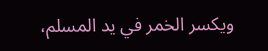ويكسر الخمر في يد المسلم،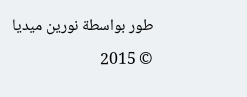طور بواسطة نورين ميديا © 2015